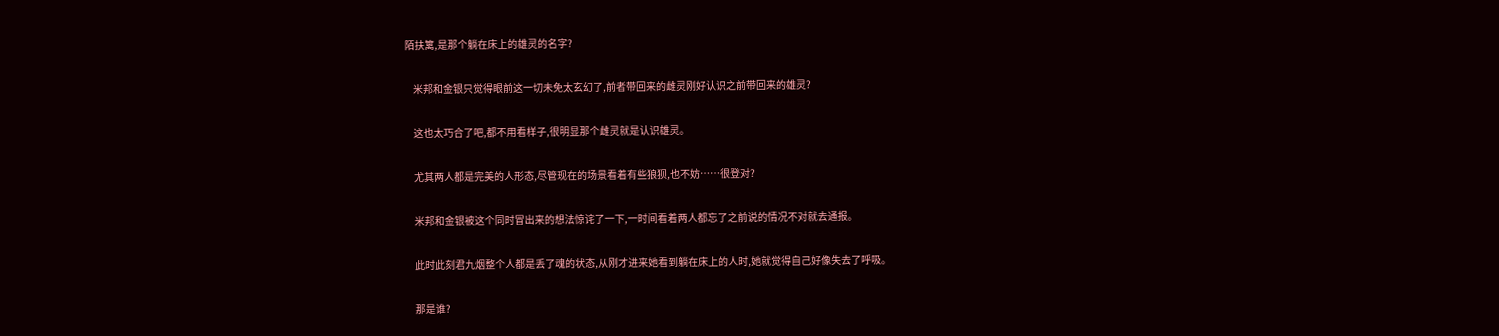陌扶篱,是那个躺在床上的雄灵的名字?

    米邦和金银只觉得眼前这一切未免太玄幻了,前者带回来的雌灵刚好认识之前带回来的雄灵?

    这也太巧合了吧,都不用看样子,很明显那个雌灵就是认识雄灵。

    尤其两人都是完美的人形态,尽管现在的场景看着有些狼狈,也不妨……很登对?

    米邦和金银被这个同时冒出来的想法惊诧了一下,一时间看着两人都忘了之前说的情况不对就去通报。

    此时此刻君九烟整个人都是丢了魂的状态,从刚才进来她看到躺在床上的人时,她就觉得自己好像失去了呼吸。

    那是谁?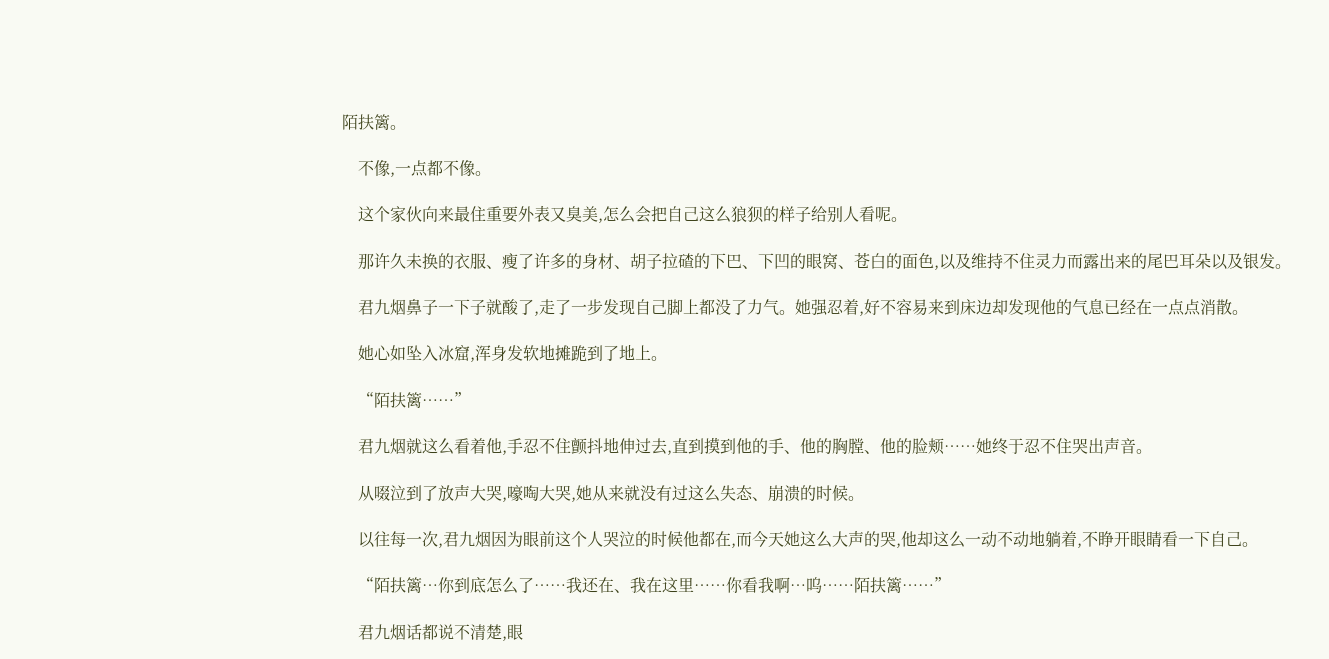陌扶篱。

    不像,一点都不像。

    这个家伙向来最住重要外表又臭美,怎么会把自己这么狼狈的样子给别人看呢。

    那许久未换的衣服、瘦了许多的身材、胡子拉碴的下巴、下凹的眼窝、苍白的面色,以及维持不住灵力而露出来的尾巴耳朵以及银发。

    君九烟鼻子一下子就酸了,走了一步发现自己脚上都没了力气。她强忍着,好不容易来到床边却发现他的气息已经在一点点消散。

    她心如坠入冰窟,浑身发软地摊跪到了地上。

    “陌扶篱……”

    君九烟就这么看着他,手忍不住颤抖地伸过去,直到摸到他的手、他的胸膛、他的脸颊……她终于忍不住哭出声音。

    从啜泣到了放声大哭,嚎啕大哭,她从来就没有过这么失态、崩溃的时候。

    以往每一次,君九烟因为眼前这个人哭泣的时候他都在,而今天她这么大声的哭,他却这么一动不动地躺着,不睁开眼睛看一下自己。

    “陌扶篱…你到底怎么了……我还在、我在这里……你看我啊…呜……陌扶篱……”

    君九烟话都说不清楚,眼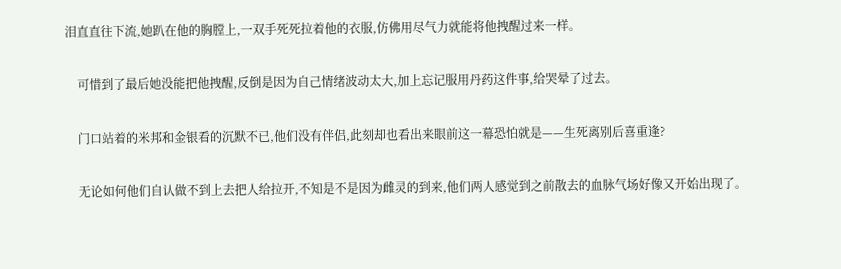泪直直往下流,她趴在他的胸膛上,一双手死死拉着他的衣服,仿佛用尽气力就能将他拽醒过来一样。

    可惜到了最后她没能把他拽醒,反倒是因为自己情绪波动太大,加上忘记服用丹药这件事,给哭晕了过去。

    门口站着的米邦和金银看的沉默不已,他们没有伴侣,此刻却也看出来眼前这一幕恐怕就是——生死离别后喜重逢?

    无论如何他们自认做不到上去把人给拉开,不知是不是因为雌灵的到来,他们两人感觉到之前散去的血脉气场好像又开始出现了。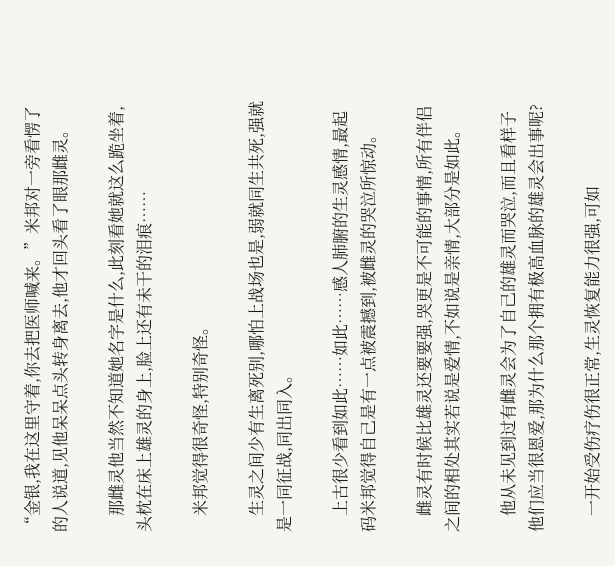“金银,我在这里守着,你去把医师喊来。”米邦对一旁看愣了的人说道,见他呆呆点头转身离去,他才回头看了眼那雌灵。

    那雌灵他当然不知道她名字是什么,此刻看她就这么跪坐着,头枕在床上雄灵的身上,脸上还有未干的泪痕……

    米邦觉得很奇怪,特别奇怪。

    生灵之间少有生离死别,哪怕上战场也是,弱就同生共死,强就是一同征战,同出同入。

    上古很少看到如此……如此……感人肺腑的生灵感情,最起码米邦觉得自己是有一点被震撼到,被雌灵的哭泣所惊动。

    雌灵有时候比雄灵还要要强,哭更是不可能的事情,所有伴侣之间的相处其实若说是爱情,不如说是亲情,大部分是如此。

    他从未见到过有雌灵会为了自己的雄灵而哭泣,而且看样子他们应当很恩爱,那为什么那个拥有极高血脉的雄灵会出事呢?

    一开始受伤疗伤很正常,生灵恢复能力很强,可如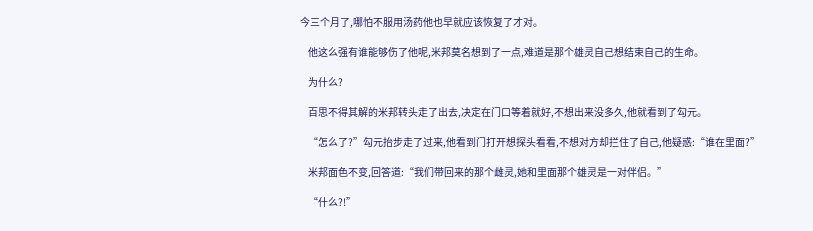今三个月了,哪怕不服用汤药他也早就应该恢复了才对。

    他这么强有谁能够伤了他呢,米邦莫名想到了一点,难道是那个雄灵自己想结束自己的生命。

    为什么?

    百思不得其解的米邦转头走了出去,决定在门口等着就好,不想出来没多久,他就看到了勾元。

    “怎么了?”勾元抬步走了过来,他看到门打开想探头看看,不想对方却拦住了自己,他疑惑:“谁在里面?”

    米邦面色不变,回答道:“我们带回来的那个雌灵,她和里面那个雄灵是一对伴侣。”

    “什么?!”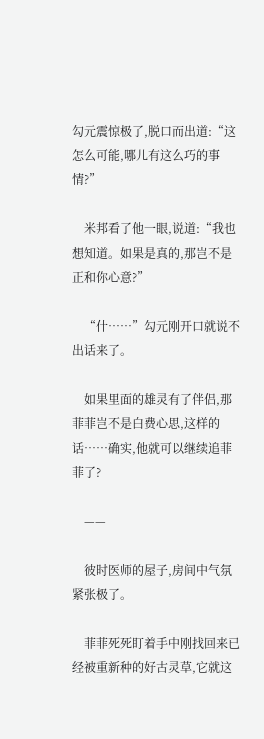勾元震惊极了,脱口而出道:“这怎么可能,哪儿有这么巧的事情?”

    米邦看了他一眼,说道:“我也想知道。如果是真的,那岂不是正和你心意?”

    “什……”勾元刚开口就说不出话来了。

    如果里面的雄灵有了伴侣,那菲菲岂不是白费心思,这样的话……确实,他就可以继续追菲菲了?

    ——

    彼时医师的屋子,房间中气氛紧张极了。

    菲菲死死盯着手中刚找回来已经被重新种的好古灵草,它就这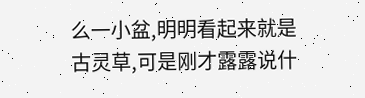么一小盆,明明看起来就是古灵草,可是刚才露露说什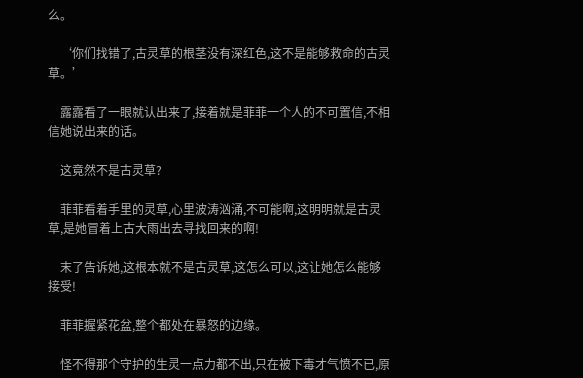么。

    ‘你们找错了,古灵草的根茎没有深红色,这不是能够救命的古灵草。’

    露露看了一眼就认出来了,接着就是菲菲一个人的不可置信,不相信她说出来的话。

    这竟然不是古灵草?

    菲菲看着手里的灵草,心里波涛汹涌,不可能啊,这明明就是古灵草,是她冒着上古大雨出去寻找回来的啊!

    末了告诉她,这根本就不是古灵草,这怎么可以,这让她怎么能够接受!

    菲菲握紧花盆,整个都处在暴怒的边缘。

    怪不得那个守护的生灵一点力都不出,只在被下毒才气愤不已,原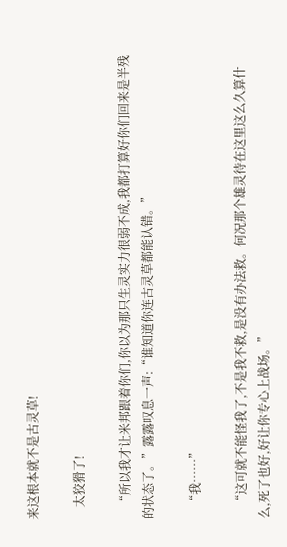来这根本就不是古灵草!

    太狡猾了!

    “所以我才让米邦跟着你们,你以为那只生灵实力很弱不成,我都打算好你们回来是半残的状态了。”露露叹息一声:“谁知道你连古灵草都能认错。”

    “我……”

    “这可就不能怪我了,不是我不救,是没有办法救。何况那个雄灵待在这里这么久算什么,死了也好,好让你专心上战场。”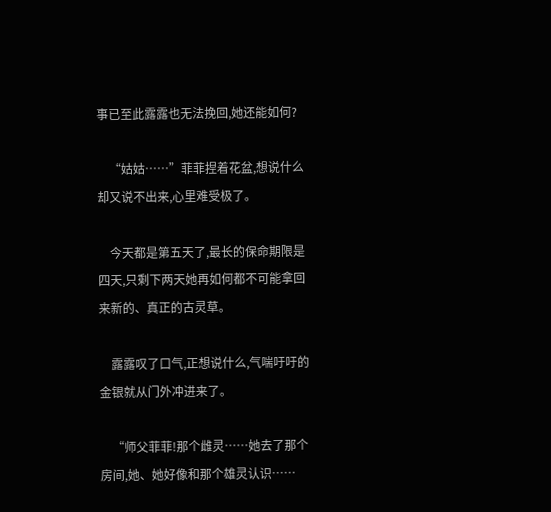事已至此露露也无法挽回,她还能如何?

    “姑姑……”菲菲捏着花盆,想说什么却又说不出来,心里难受极了。

    今天都是第五天了,最长的保命期限是四天,只剩下两天她再如何都不可能拿回来新的、真正的古灵草。

    露露叹了口气,正想说什么,气喘吁吁的金银就从门外冲进来了。

    “师父菲菲!那个雌灵……她去了那个房间,她、她好像和那个雄灵认识……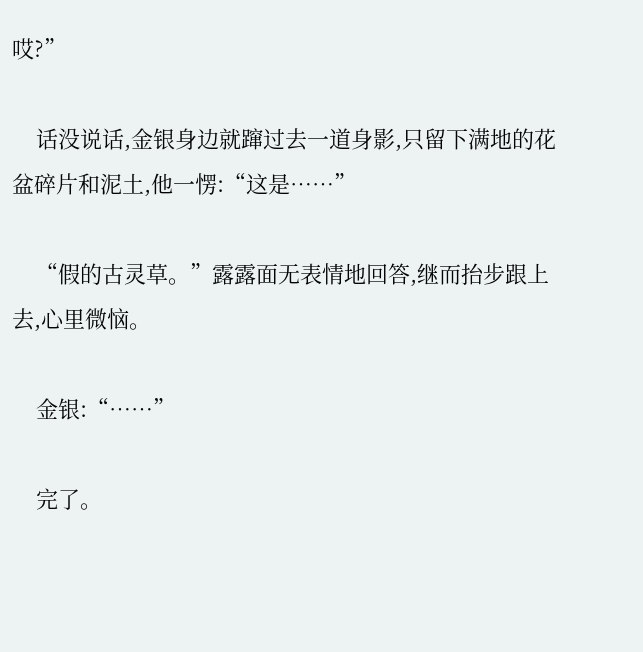哎?”

    话没说话,金银身边就蹿过去一道身影,只留下满地的花盆碎片和泥土,他一愣:“这是……”

    “假的古灵草。”露露面无表情地回答,继而抬步跟上去,心里微恼。

    金银:“……”

    完了。